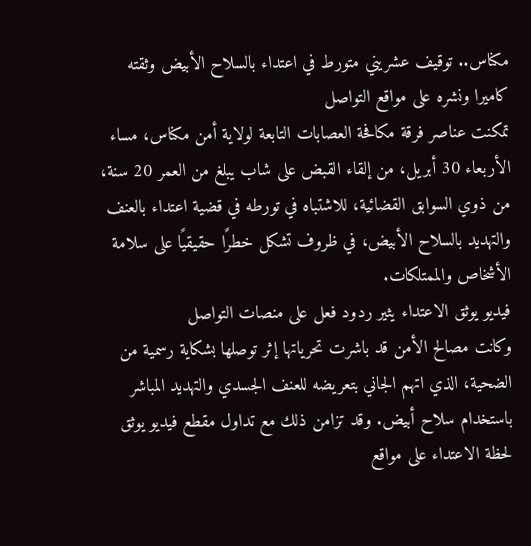مكناس.. توقيف عشريني متورط في اعتداء بالسلاح الأبيض وثقته كاميرا ونشره على مواقع التواصل
تمكنت عناصر فرقة مكافحة العصابات التابعة لولاية أمن مكناس، مساء الأربعاء 30 أبريل، من إلقاء القبض على شاب يبلغ من العمر 20 سنة، من ذوي السوابق القضائية، للاشتباه في تورطه في قضية اعتداء بالعنف والتهديد بالسلاح الأبيض، في ظروف تشكل خطرًا حقيقيًا على سلامة الأشخاص والممتلكات.
فيديو يوثق الاعتداء يثير ردود فعل على منصات التواصل
وكانت مصالح الأمن قد باشرت تحرياتها إثر توصلها بشكاية رسمية من الضحية، الذي اتهم الجاني بتعريضه للعنف الجسدي والتهديد المباشر باستخدام سلاح أبيض. وقد تزامن ذلك مع تداول مقطع فيديو يوثق لحظة الاعتداء على مواقع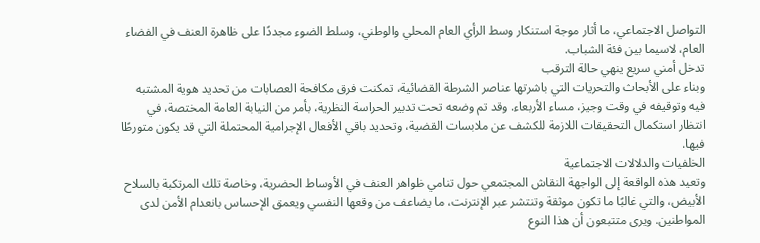التواصل الاجتماعي، ما أثار موجة استنكار وسط الرأي العام المحلي والوطني، وسلط الضوء مجددًا على ظاهرة العنف في الفضاء العام، لاسيما بين فئة الشباب.
تدخل أمني سريع ينهي حالة الترقب
وبناء على الأبحاث والتحريات التي باشرتها عناصر الشرطة القضائية، تمكنت فرق مكافحة العصابات من تحديد هوية المشتبه فيه وتوقيفه في وقت وجيز، مساء الأربعاء. وقد تم وضعه تحت تدبير الحراسة النظرية، بأمر من النيابة العامة المختصة، في انتظار استكمال التحقيقات اللازمة للكشف عن ملابسات القضية، وتحديد باقي الأفعال الإجرامية المحتملة التي قد يكون متورطًا فيها.
الخلفيات والدلالات الاجتماعية
وتعيد هذه الواقعة إلى الواجهة النقاش المجتمعي حول تنامي ظواهر العنف في الأوساط الحضرية، وخاصة تلك المرتكبة بالسلاح الأبيض، والتي غالبًا ما تكون موثقة وتنتشر عبر الإنترنت، ما يضاعف من وقعها النفسي ويعمق الإحساس بانعدام الأمن لدى المواطنين. ويرى متتبعون أن هذا النوع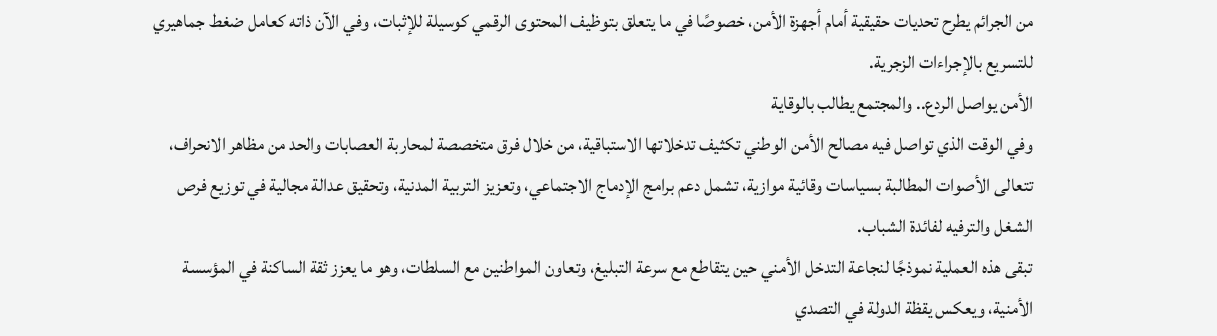من الجرائم يطرح تحديات حقيقية أمام أجهزة الأمن، خصوصًا في ما يتعلق بتوظيف المحتوى الرقمي كوسيلة للإثبات، وفي الآن ذاته كعامل ضغط جماهيري للتسريع بالإجراءات الزجرية.
الأمن يواصل الردع.. والمجتمع يطالب بالوقاية
وفي الوقت الذي تواصل فيه مصالح الأمن الوطني تكثيف تدخلاتها الاستباقية، من خلال فرق متخصصة لمحاربة العصابات والحد من مظاهر الانحراف، تتعالى الأصوات المطالبة بسياسات وقائية موازية، تشمل دعم برامج الإدماج الاجتماعي، وتعزيز التربية المدنية، وتحقيق عدالة مجالية في توزيع فرص الشغل والترفيه لفائدة الشباب.
تبقى هذه العملية نموذجًا لنجاعة التدخل الأمني حين يتقاطع مع سرعة التبليغ، وتعاون المواطنين مع السلطات، وهو ما يعزز ثقة الساكنة في المؤسسة الأمنية، ويعكس يقظة الدولة في التصدي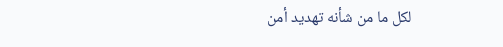لكل ما من شأنه تهديد أمن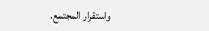واستقرار المجتمع.